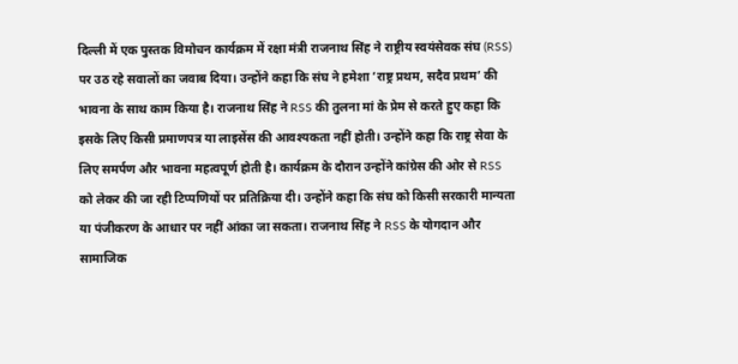दिल्ली में एक पुस्तक विमोचन कार्यक्रम में रक्षा मंत्री राजनाथ सिंह ने राष्ट्रीय स्वयंसेवक संघ (RSS) पर उठ रहे सवालों का जवाब दिया। उन्होंने कहा कि संघ ने हमेशा ‘राष्ट्र प्रथम, सदैव प्रथम’ की भावना के साथ काम किया है। राजनाथ सिंह ने RSS की तुलना मां के प्रेम से करते हुए कहा कि इसके लिए किसी प्रमाणपत्र या लाइसेंस की आवश्यकता नहीं होती। उन्होंने कहा कि राष्ट्र सेवा के लिए समर्पण और भावना महत्वपूर्ण होती है। कार्यक्रम के दौरान उन्होंने कांग्रेस की ओर से RSS को लेकर की जा रही टिप्पणियों पर प्रतिक्रिया दी। उन्होंने कहा कि संघ को किसी सरकारी मान्यता या पंजीकरण के आधार पर नहीं आंका जा सकता। राजनाथ सिंह ने RSS के योगदान और सामाजिक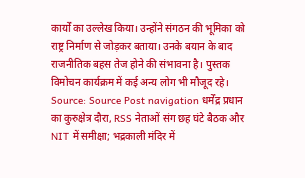कार्यों का उल्लेख किया। उन्होंने संगठन की भूमिका को राष्ट्र निर्माण से जोड़कर बताया। उनके बयान के बाद राजनीतिक बहस तेज होने की संभावना है। पुस्तक विमोचन कार्यक्रम में कई अन्य लोग भी मौजूद रहे। Source: Source Post navigation धर्मेंद्र प्रधान का कुरुक्षेत्र दौरा, RSS नेताओं संग छह घंटे बैठक और NIT में समीक्षा; भद्रकाली मंदिर में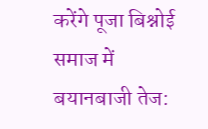करेंगे पूजा बिश्नोई समाज में बयानबाजी तेज: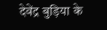देवेंद्र बुड़िया के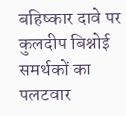बहिष्कार दावे पर कुलदीप बिश्नोई समर्थकों का पलटवार